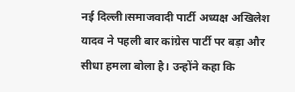नई दिल्ली।समाजवादी पार्टी अध्यक्ष अखिलेश यादव ने पहली बार कांग्रेस पार्टी पर बड़ा और सीधा हमला बोला है। उन्होंने कहा कि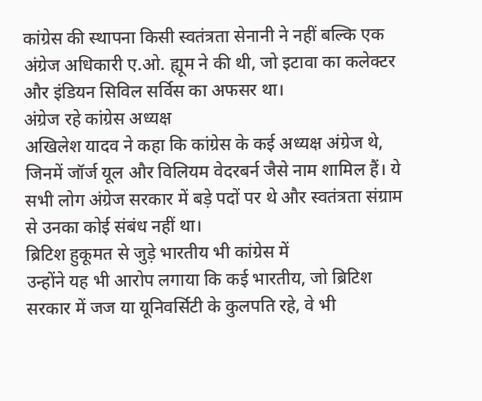कांग्रेस की स्थापना किसी स्वतंत्रता सेनानी ने नहीं बल्कि एक अंग्रेज अधिकारी ए.ओ. ह्यूम ने की थी, जो इटावा का कलेक्टर और इंडियन सिविल सर्विस का अफसर था।
अंग्रेज रहे कांग्रेस अध्यक्ष
अखिलेश यादव ने कहा कि कांग्रेस के कई अध्यक्ष अंग्रेज थे, जिनमें जॉर्ज यूल और विलियम वेदरबर्न जैसे नाम शामिल हैं। ये सभी लोग अंग्रेज सरकार में बड़े पदों पर थे और स्वतंत्रता संग्राम से उनका कोई संबंध नहीं था।
ब्रिटिश हुकूमत से जुड़े भारतीय भी कांग्रेस में
उन्होंने यह भी आरोप लगाया कि कई भारतीय, जो ब्रिटिश सरकार में जज या यूनिवर्सिटी के कुलपति रहे, वे भी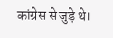कांग्रेस से जुड़े थे।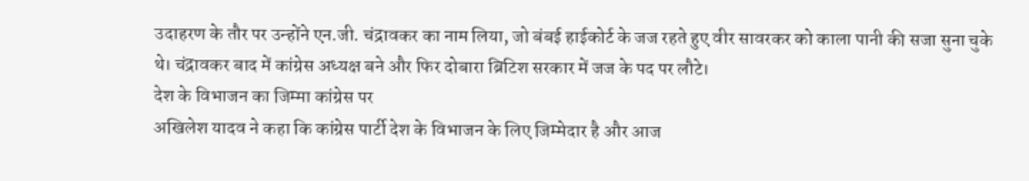उदाहरण के तौर पर उन्होंने एन.जी. चंद्रावकर का नाम लिया, जो बंबई हाईकोर्ट के जज रहते हुए वीर सावरकर को काला पानी की सजा सुना चुके थे। चंद्रावकर बाद में कांग्रेस अध्यक्ष बने और फिर दोबारा ब्रिटिश सरकार में जज के पद पर लौटे।
देश के विभाजन का जिम्मा कांग्रेस पर
अखिलेश यादव ने कहा कि कांग्रेस पार्टी देश के विभाजन के लिए जिम्मेदार है और आज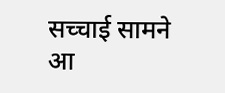सच्चाई सामने आ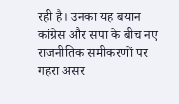रही है। उनका यह बयान कांग्रेस और सपा के बीच नए राजनीतिक समीकरणों पर गहरा असर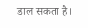डाल सकता है।